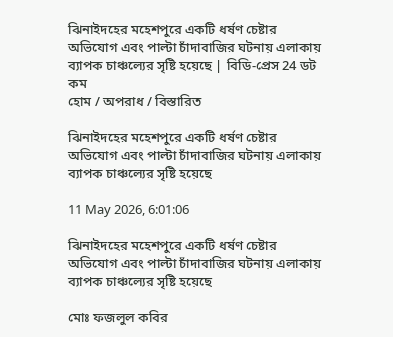ঝিনাইদহের মহেশপুরে একটি ধর্ষণ চেষ্টার অভিযোগ এবং পাল্টা চাঁদাবাজির ঘটনায় এলাকায় ব্যাপক চাঞ্চল্যের সৃষ্টি হয়েছে | বিডি-প্রেস 24 ডট কম
হোম / অপরাধ / বিস্তারিত

ঝিনাইদহের মহেশপুরে একটি ধর্ষণ চেষ্টার অভিযোগ এবং পাল্টা চাঁদাবাজির ঘটনায় এলাকায় ব্যাপক চাঞ্চল্যের সৃষ্টি হয়েছে

11 May 2026, 6:01:06

ঝিনাইদহের মহেশপুরে একটি ধর্ষণ চেষ্টার অভিযোগ এবং পাল্টা চাঁদাবাজির ঘটনায় এলাকায় ব্যাপক চাঞ্চল্যের সৃষ্টি হয়েছে

মোঃ ফজলুল কবির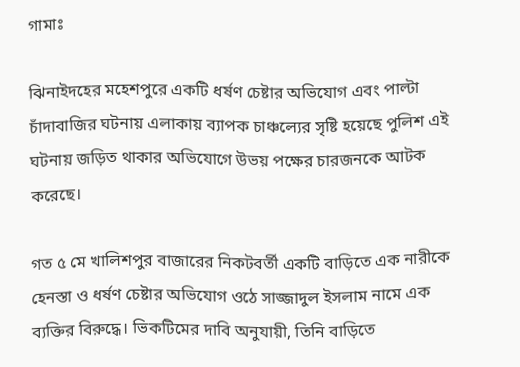গামাঃ

ঝিনাইদহের মহেশপুরে একটি ধর্ষণ চেষ্টার অভিযোগ এবং পাল্টা চাঁদাবাজির ঘটনায় এলাকায় ব্যাপক চাঞ্চল্যের সৃষ্টি হয়েছে পুলিশ এই ঘটনায় জড়িত থাকার অভিযোগে উভয় পক্ষের চারজনকে আটক করেছে।

গত ৫ মে খালিশপুর বাজারের নিকটবর্তী একটি বাড়িতে এক নারীকে হেনস্তা ও ধর্ষণ চেষ্টার অভিযোগ ওঠে সাজ্জাদুল ইসলাম নামে এক ব্যক্তির বিরুদ্ধে। ভিকটিমের দাবি অনুযায়ী, তিনি বাড়িতে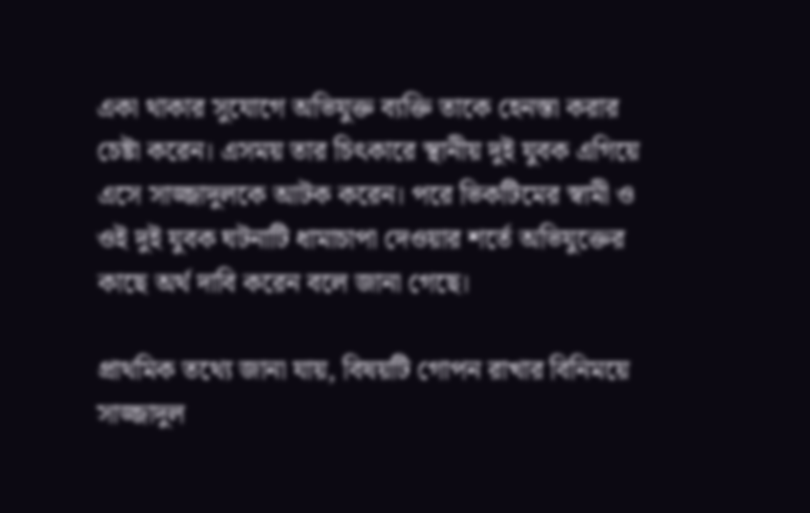একা থাকার সুযোগে অভিযুক্ত ব্যক্তি তাকে হেনস্তা করার চেষ্টা করেন। এসময় তার চিৎকারে স্থানীয় দুই যুবক এগিয়ে এসে সাজ্জাদুলকে আটক করেন। পরে ভিকটিমের স্বামী ও ওই দুই যুবক ঘটনাটি ধামাচাপা দেওয়ার শর্তে অভিযুক্তের কাছে অর্থ দাবি করেন বলে জানা গেছে।

প্রাথমিক তথ্যে জানা যায়, বিষয়টি গোপন রাখার বিনিময়ে সাজ্জাদুল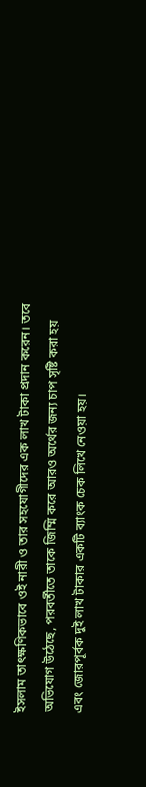ইসলাম তাৎক্ষণিকভাবে ওই নারী ও তার সহযোগীদের এক লাখ টাকা প্রদান করেন। তবে অভিযোগ উঠেছে, পরবর্তীতে তাকে জিম্মি করে আরও অর্থের জন্য চাপ সৃষ্টি করা হয় এবং জোরপূর্বক দুই লাখ টাকার একটি ব্যাংক চেক লিখে নেওয়া হয়।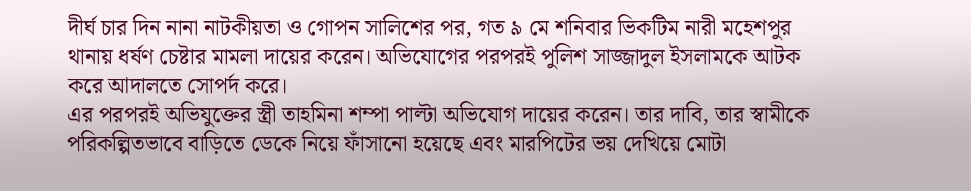দীর্ঘ চার দিন নানা নাটকীয়তা ও গোপন সালিশের পর, গত ৯ মে শনিবার ভিকটিম নারী মহেশপুর থানায় ধর্ষণ চেষ্টার মামলা দায়ের করেন। অভিযোগের পরপরই পুলিশ সাজ্জাদুল ইসলামকে আটক করে আদালতে সোপর্দ করে।
এর পরপরই অভিযুক্তের স্ত্রী তাহমিনা শম্পা পাল্টা অভিযোগ দায়ের করেন। তার দাবি, তার স্বামীকে পরিকল্পিতভাবে বাড়িতে ডেকে নিয়ে ফাঁসানো হয়েছে এবং মারপিটের ভয় দেখিয়ে মোটা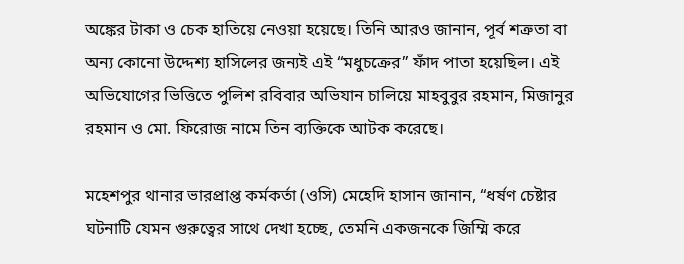অঙ্কের টাকা ও চেক হাতিয়ে নেওয়া হয়েছে। তিনি আরও জানান, পূর্ব শত্রুতা বা অন্য কোনো উদ্দেশ্য হাসিলের জন্যই এই “মধুচক্রের” ফাঁদ পাতা হয়েছিল। এই অভিযোগের ভিত্তিতে পুলিশ রবিবার অভিযান চালিয়ে মাহবুবুর রহমান, মিজানুর রহমান ও মো. ফিরোজ নামে তিন ব্যক্তিকে আটক করেছে।

মহেশপুর থানার ভারপ্রাপ্ত কর্মকর্তা (ওসি) মেহেদি হাসান জানান, “ধর্ষণ চেষ্টার ঘটনাটি যেমন গুরুত্বের সাথে দেখা হচ্ছে, তেমনি একজনকে জিম্মি করে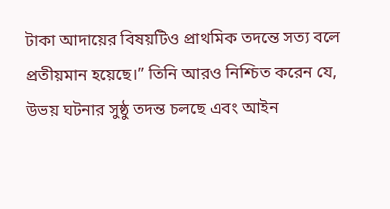টাকা আদায়ের বিষয়টিও প্রাথমিক তদন্তে সত্য বলে প্রতীয়মান হয়েছে।” তিনি আরও নিশ্চিত করেন যে, উভয় ঘটনার সুষ্ঠু তদন্ত চলছে এবং আইন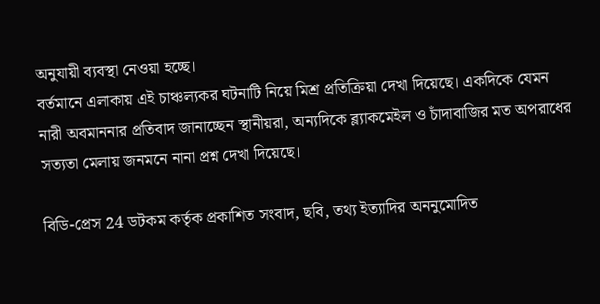অনুযায়ী ব্যবস্থা নেওয়া হচ্ছে।
বর্তমানে এলাকায় এই চাঞ্চল্যকর ঘটনাটি নিয়ে মিশ্র প্রতিক্রিয়া দেখা দিয়েছে। একদিকে যেমন নারী অবমাননার প্রতিবাদ জানাচ্ছেন স্থানীয়রা, অন্যদিকে ব্ল্যাকমেইল ও চাঁদাবাজির মত অপরাধের সত্যতা মেলায় জনমনে নানা প্রশ্ন দেখা দিয়েছে।

বিডি-প্রেস 24 ডটকম কর্তৃক প্রকাশিত সংবাদ, ছবি, তথ্য ইত্যাদির অননুমোদিত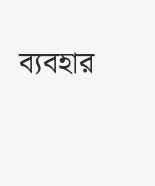ব্যবহার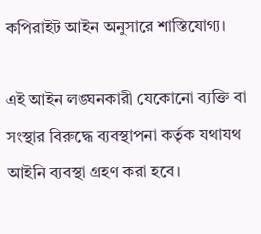কপিরাইট আইন অনুসারে শাস্তিযোগ্য।

এই আইন লঙ্ঘনকারী যেকোনো ব্যক্তি বা সংস্থার বিরুদ্ধে ব্যবস্থাপনা কর্তৃক যথাযথ আইনি ব্যবস্থা গ্রহণ করা হবে।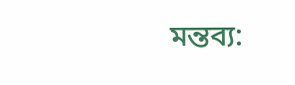মন্তব্য: